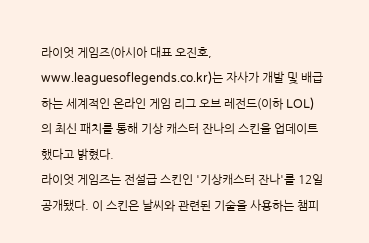라이엇 게임즈(아시아 대표 오진호, www.leaguesoflegends.co.kr)는 자사가 개발 및 배급하는 세계적인 온라인 게임 리그 오브 레전드(이하 LOL)의 최신 패치를 통해 기상 캐스터 잔나의 스킨을 업데이트했다고 밝혔다.
라이엇 게임즈는 전설급 스킨인 '기상캐스터 잔나'를 12일 공개됐다. 이 스킨은 날씨와 관련된 기술을 사용하는 챔피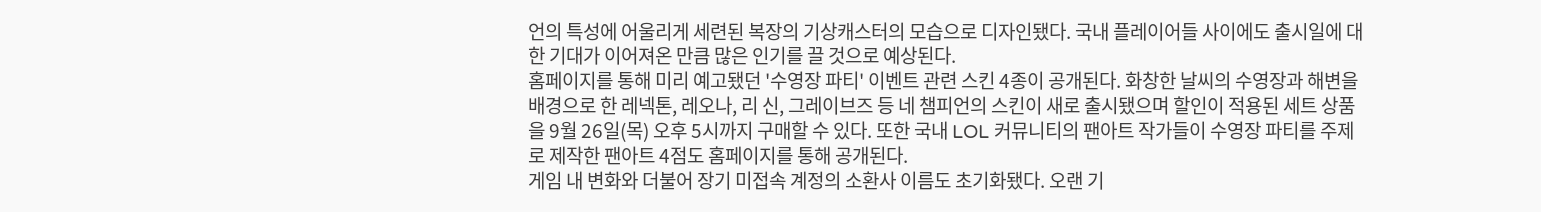언의 특성에 어울리게 세련된 복장의 기상캐스터의 모습으로 디자인됐다. 국내 플레이어들 사이에도 출시일에 대한 기대가 이어져온 만큼 많은 인기를 끌 것으로 예상된다.
홈페이지를 통해 미리 예고됐던 '수영장 파티' 이벤트 관련 스킨 4종이 공개된다. 화창한 날씨의 수영장과 해변을 배경으로 한 레넥톤, 레오나, 리 신, 그레이브즈 등 네 챔피언의 스킨이 새로 출시됐으며 할인이 적용된 세트 상품을 9월 26일(목) 오후 5시까지 구매할 수 있다. 또한 국내 LOL 커뮤니티의 팬아트 작가들이 수영장 파티를 주제로 제작한 팬아트 4점도 홈페이지를 통해 공개된다.
게임 내 변화와 더불어 장기 미접속 계정의 소환사 이름도 초기화됐다. 오랜 기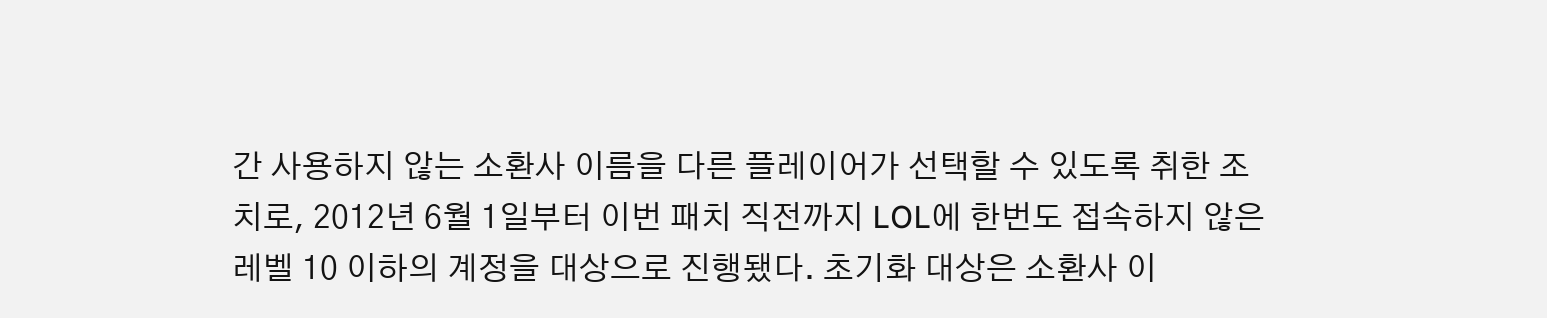간 사용하지 않는 소환사 이름을 다른 플레이어가 선택할 수 있도록 취한 조치로, 2012년 6월 1일부터 이번 패치 직전까지 LOL에 한번도 접속하지 않은 레벨 10 이하의 계정을 대상으로 진행됐다. 초기화 대상은 소환사 이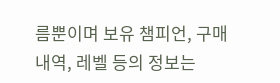름뿐이며 보유 챔피언, 구매 내역, 레벨 등의 정보는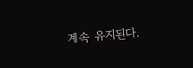계속 유지된다.